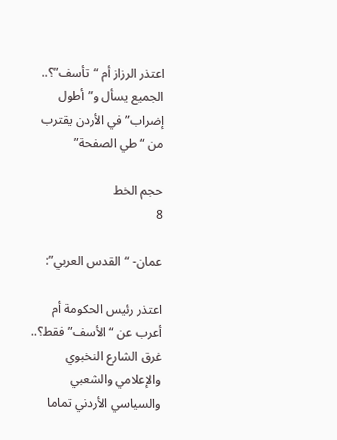اعتذر الرزاز أم “تأسف”؟.. الجميع يسأل و”أطول إضراب” في الأردن يقترب من “طي الصفحة”

حجم الخط
8

عمان- “القدس العربي”:

اعتذر رئيس الحكومة أم أعرب عن “الأسف” فقط؟.. غرق الشارع النخبوي والإعلامي والشعبي والسياسي الأردني تماما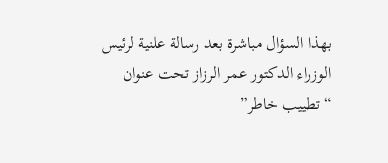بهذا السؤال مباشرة بعد رسالة علنية لرئيس الوزراء الدكتور عمر الرزاز تحت عنوان “تطييب خاطر”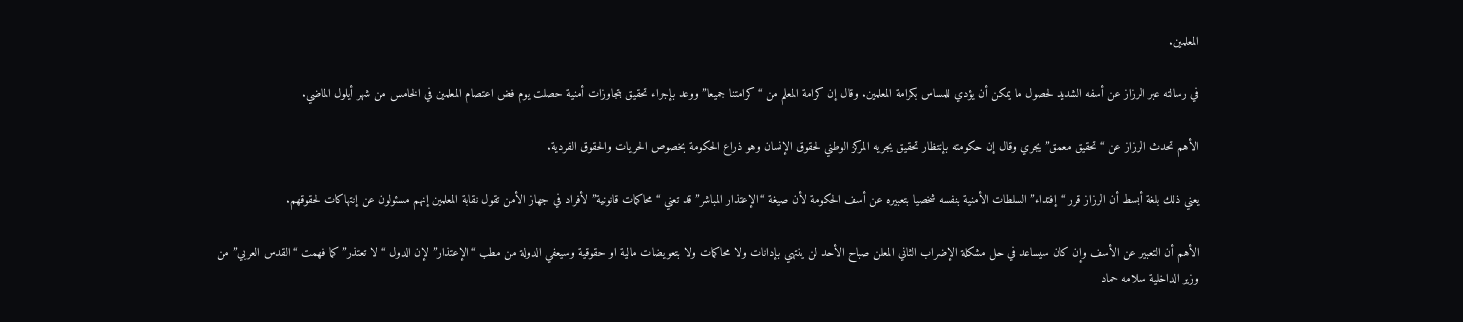المعلمين.

في رسالته عبر الرزاز عن أسفه الشديد لحصول ما يمكن أن يؤدي للمساس بكرامة المعلمين. وقال إن كرامة المعلم من “كرامتنا جميعا” ووعد بإجراء تحقيق بتجاوزات أمنية حصلت يوم فض اعتصام المعلمين في الخامس من شهر أيلول الماضي.

الأهم تحدث الرزاز عن “تحقيق معمق” يجري وقال إن حكومته بإنتظار تحقيق يجريه المركز الوطني لحقوق الإنسان وهو ذراع الحكومة بخصوص الحريات والحقوق الفردية.

يعني ذلك بلغة أبسط أن الرزاز قرر “إفتداء” السلطات الأمنية بنفسه شخصيا بتعبيره عن أسف الحكومة لأن صيغة “الإعتذار المباشر” قد تعني “محاكمات قانونية” لأفراد في جهاز الأمن تقول نقابة المعلمين إنهم مسئولون عن إنتهاكات لحقوقهم.

الأهم أن التعبير عن الأسف وإن كان سيساعد في حل مشكلة الإضراب الثاني المعلن صباح الأحد لن ينتهي بإدانات ولا محاكمات ولا بتعويضات مالية او حقوقية وسيعفي الدولة من مطب “الإعتذار” لإن الدول “لا تعتذر” كما فهمت “القدس العربي” من وزير الداخلية سلامه حماد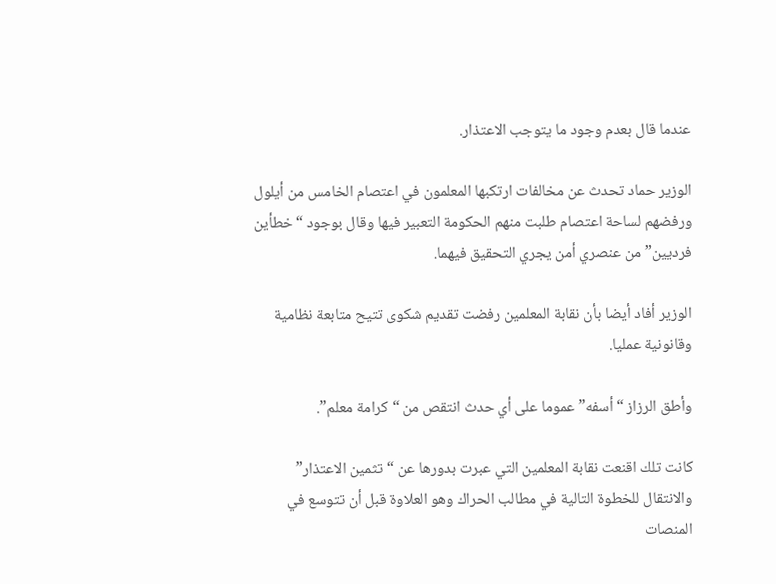عندما قال بعدم وجود ما يتوجب الاعتذار.

الوزير حماد تحدث عن مخالفات ارتكبها المعلمون في اعتصام الخامس من أيلول ورفضهم لساحة اعتصام طلبت منهم الحكومة التعبير فيها وقال بوجود “خطأين فرديين” من عنصري أمن يجري التحقيق فيهما.

الوزير أفاد أيضا بأن نقابة المعلمين رفضت تقديم شكوى تتيح متابعة نظامية وقانونية عمليا.

وأطق الرزاز “أسفه” عموما على أي حدث انتقص من “كرامة معلم”.

كانت تلك اقنعت نقابة المعلمين التي عبرت بدورها عن “تثمين الاعتذار” والانتقال للخطوة التالية في مطالب الحراك وهو العلاوة قبل أن تتوسع في المنصات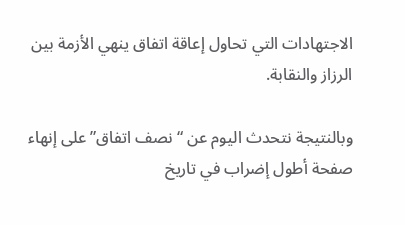الاجتهادات التي تحاول إعاقة اتفاق ينهي الأزمة بين الرزاز والنقابة.

وبالنتيجة نتحدث اليوم عن “نصف اتفاق” على إنهاء صفحة أطول إضراب في تاريخ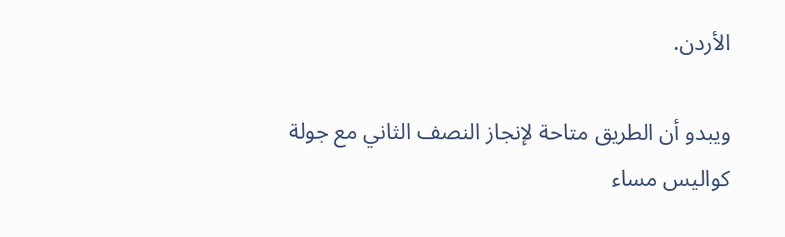الأردن.

ويبدو أن الطريق متاحة لإنجاز النصف الثاني مع جولة كواليس مساء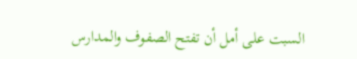السبت على أمل أن تفتح الصفوف والمدارس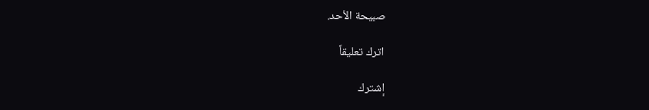صبيحة الأحد.

اترك تعليقاً

إشترك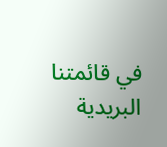في قائمتنا البريدية